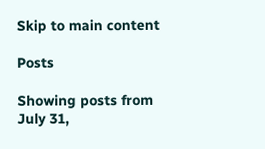Skip to main content

Posts

Showing posts from July 31,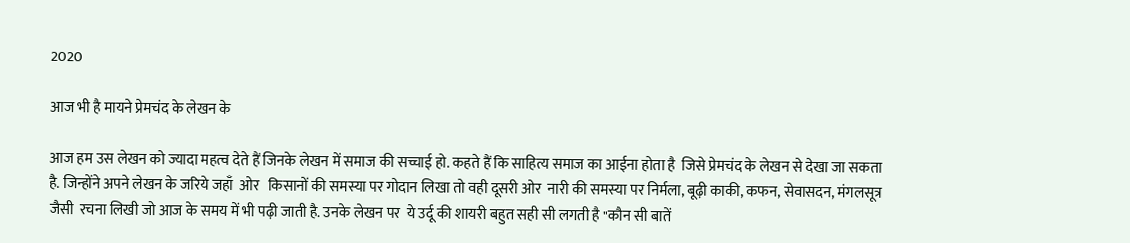2020

आज भी है मायने प्रेमचंद के लेखन के

आज हम उस लेखन को ज्यादा महत्व देते हैं जिनके लेखन में समाज की सच्चाई हो. कहते हैं कि साहित्य समाज का आईना होता है  जिसे प्रेमचंद के लेखन से देखा जा सकता है. जिन्होंने अपने लेखन के जरिये जहाँ  ओर   किसानों की समस्या पर गोदान लिखा तो वही दूसरी ओर  नारी की समस्या पर निर्मला, बूढ़ी काकी, कफन, सेवासदन, मंगलसूत्र जैसी  रचना लिखी जो आज के समय में भी पढ़ी जाती है. उनके लेखन पर  ये उर्दू की शायरी बहुत सही सी लगती है "कौन सी बातें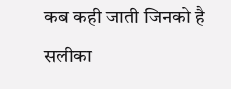कब कही जाती जिनको है सलीका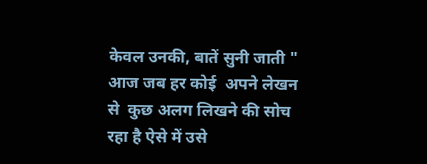केवल उनकी, बातें सुनी जाती " आज जब हर कोई  अपने लेखन से  कुछ अलग लिखने की सोच रहा है ऐसे में उसे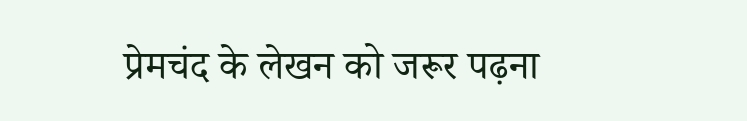प्रेमचंद के लेखन को जरूर पढ़ना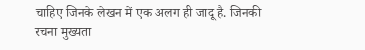चाहिए जिनके लेखन में एक अलग ही जादू है. जिनकी रचना मुख्यता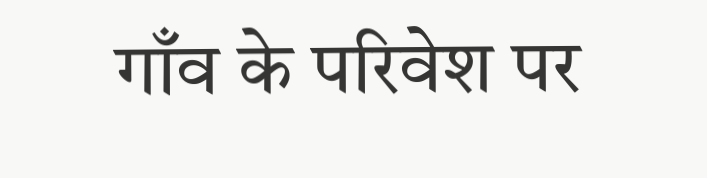गाँव के परिवेश पर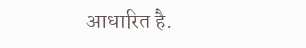आधारित है.